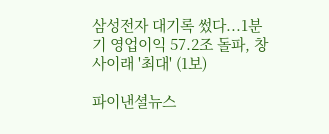삼성전자 대기록 썼다...1분기 영업이익 57.2조 돌파, 창사이래 '최대' (1보)

파이낸셜뉴스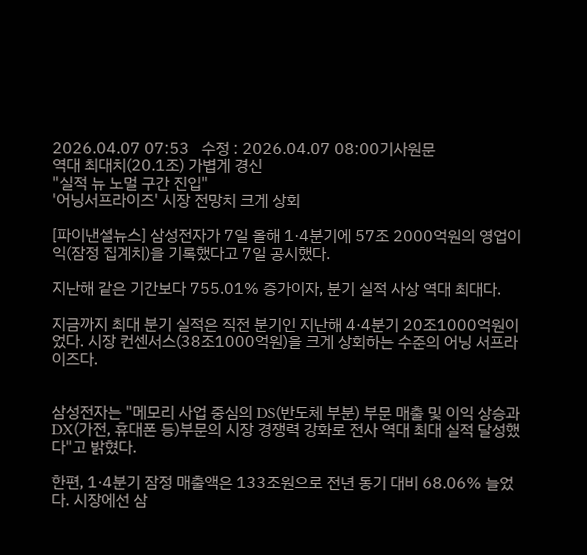2026.04.07 07:53   수정 : 2026.04.07 08:00기사원문
역대 최대치(20.1조) 가볍게 경신
"실적 뉴 노멀 구간 진입"
'어닝서프라이즈' 시장 전망치 크게 상회

[파이낸셜뉴스] 삼성전자가 7일 올해 1·4분기에 57조 2000억원의 영업이익(잠정 집계치)을 기록했다고 7일 공시했다.

지난해 같은 기간보다 755.01% 증가이자, 분기 실적 사상 역대 최대다.

지금까지 최대 분기 실적은 직전 분기인 지난해 4·4분기 20조1000억원이었다. 시장 컨센서스(38조1000억원)을 크게 상회하는 수준의 어닝 서프라이즈다.


삼성전자는 "메모리 사업 중심의 DS(반도체 부분) 부문 매출 및 이익 상승과 DX(가전, 휴대폰 등)부문의 시장 경쟁력 강화로 전사 역대 최대 실적 달성했다"고 밝혔다.

한편, 1·4분기 잠정 매출액은 133조원으로 전년 동기 대비 68.06% 늘었다. 시장에선 삼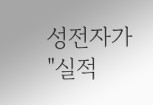성전자가 "실적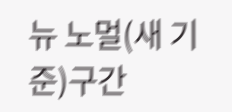뉴 노멀(새 기준)구간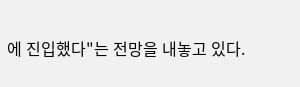에 진입했다"는 전망을 내놓고 있다.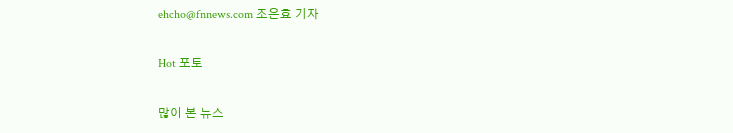ehcho@fnnews.com 조은효 기자

Hot 포토

많이 본 뉴스